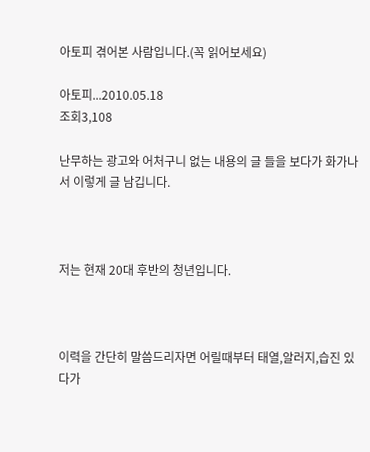아토피 겪어본 사람입니다.(꼭 읽어보세요)

아토피...2010.05.18
조회3,108

난무하는 광고와 어처구니 없는 내용의 글 들을 보다가 화가나서 이렇게 글 남깁니다.



저는 현재 20대 후반의 청년입니다.



이력을 간단히 말씀드리자면 어릴때부터 태열,알러지,습진 있다가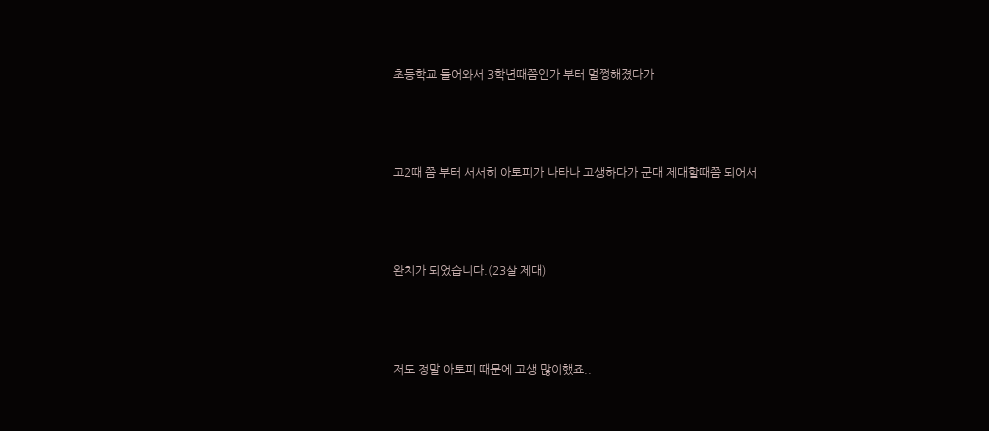초등학교 들어와서 3학년때쯤인가 부터 멀쩡해졌다가



고2때 쯤 부터 서서히 아토피가 나타나 고생하다가 군대 제대할때쯤 되어서



완치가 되었습니다.(23살 제대)



저도 정말 아토피 때문에 고생 많이했죠..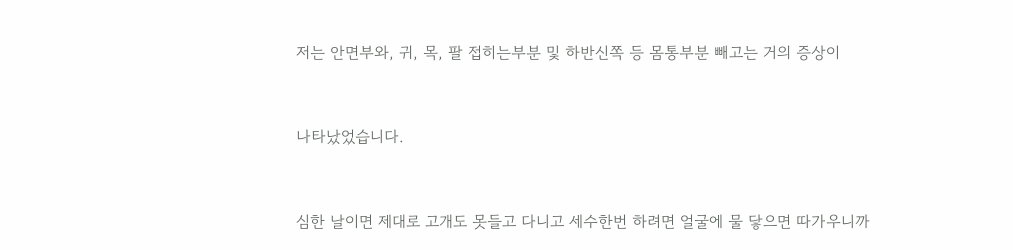저는 안면부와, 귀, 목, 팔 접히는부분 및 하반신쪽 등 몸통부분 빼고는 거의 증상이



나타났었습니다.



심한 날이면 제대로 고개도 못들고 다니고 세수한번 하려면 얼굴에 물 닿으면 따가우니까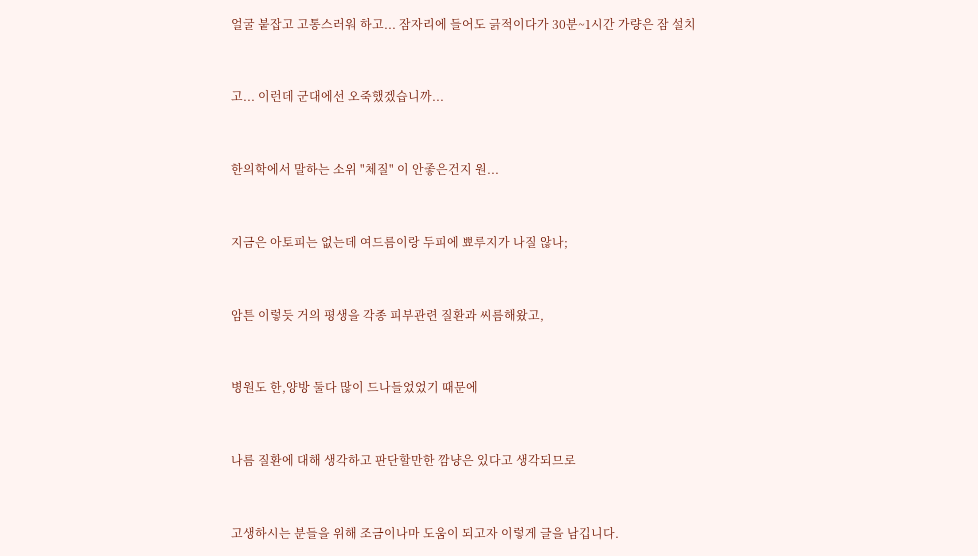얼굴 붙잡고 고통스러워 하고... 잠자리에 들어도 긁적이다가 30분~1시간 가량은 잠 설치



고... 이런데 군대에선 오죽했겠습니까...



한의학에서 말하는 소위 "체질" 이 안좋은건지 원...



지금은 아토피는 없는데 여드름이랑 두피에 뾰루지가 나질 않나;



암튼 이렇듯 거의 평생을 각종 피부관련 질환과 씨름해왔고,



병원도 한,양방 둘다 많이 드나들었었기 때문에



나름 질환에 대해 생각하고 판단할만한 깜냥은 있다고 생각되므로



고생하시는 분들을 위해 조금이나마 도움이 되고자 이렇게 글을 남깁니다.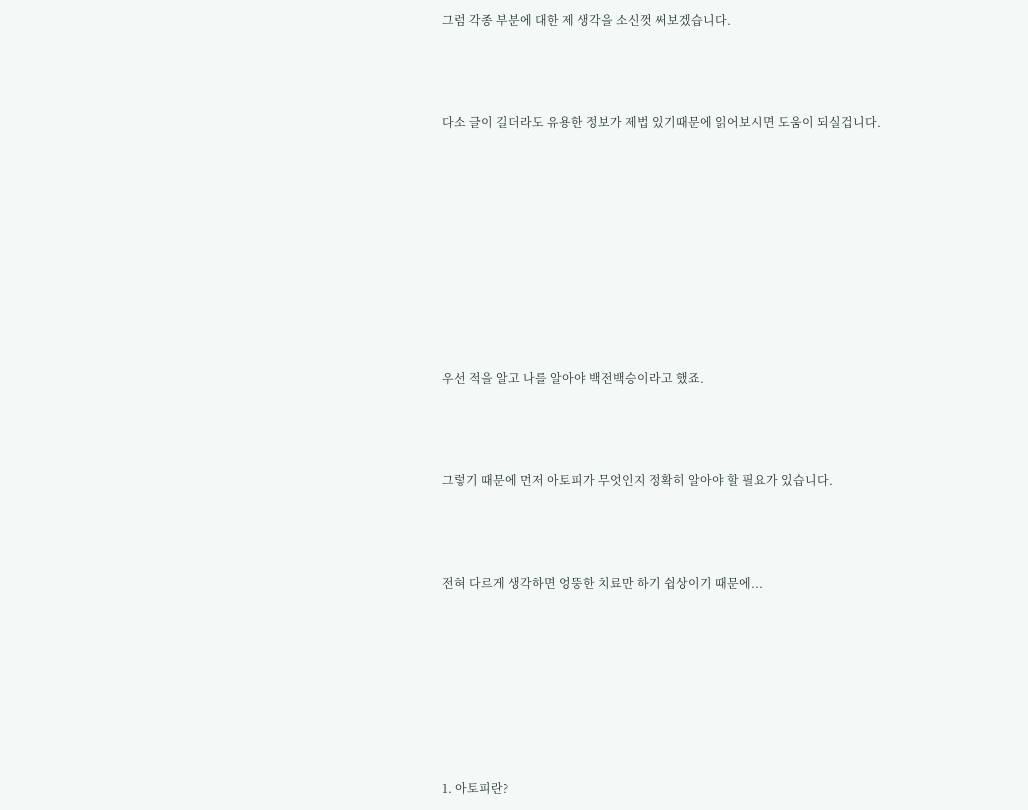그럼 각종 부분에 대한 제 생각을 소신껏 써보겠습니다.



다소 글이 길더라도 유용한 정보가 제법 있기때문에 읽어보시면 도움이 되실겁니다.









우선 적을 알고 나를 알아야 백전백승이라고 했죠.



그렇기 때문에 먼저 아토피가 무엇인지 정확히 알아야 할 필요가 있습니다.



전혀 다르게 생각하면 엉뚱한 치료만 하기 쉽상이기 때문에...







1. 아토피란?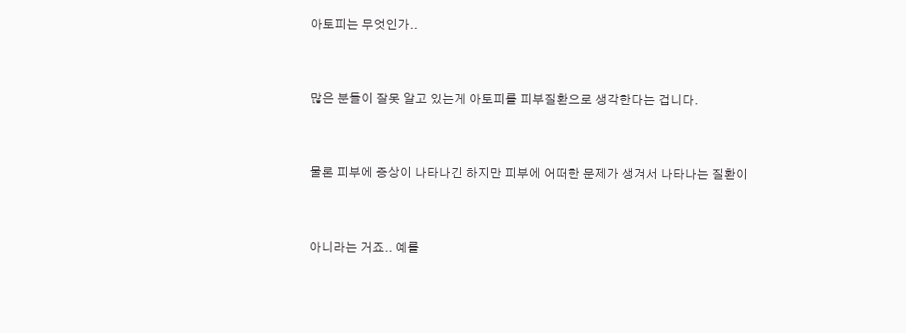아토피는 무엇인가..



많은 분들이 잘못 알고 있는게 아토피를 피부질환으로 생각한다는 겁니다.



물론 피부에 증상이 나타나긴 하지만 피부에 어떠한 문제가 생겨서 나타나는 질환이



아니라는 거죠.. 예를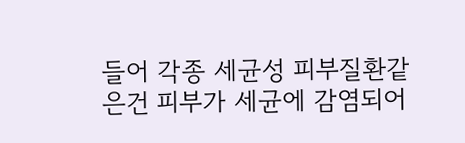들어 각종 세균성 피부질환같은건 피부가 세균에 감염되어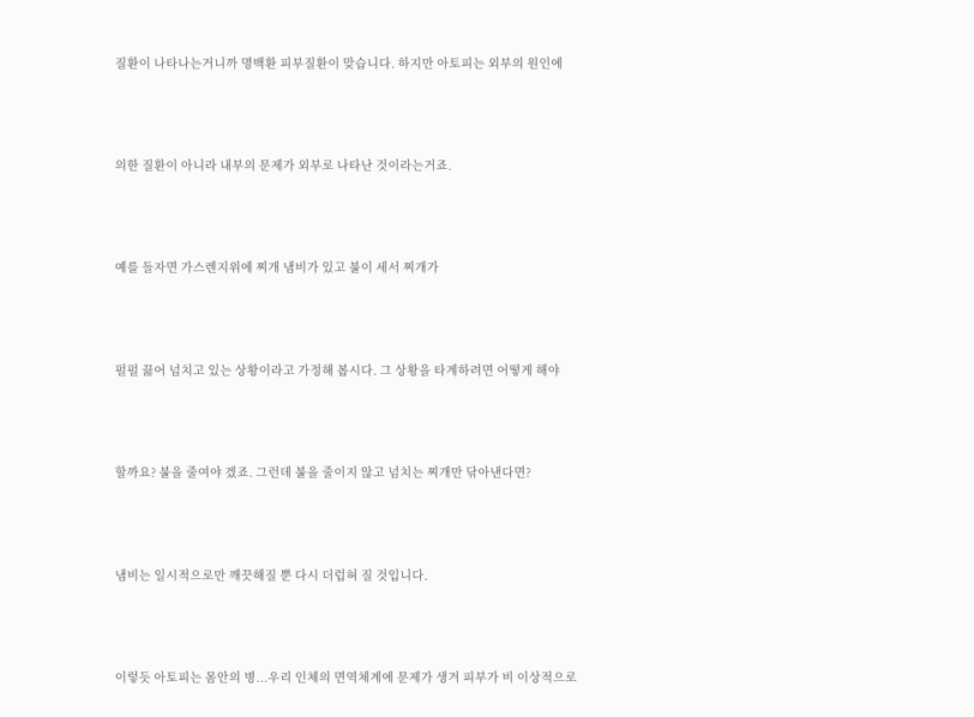질환이 나타나는거니까 명백환 피부질환이 맞습니다. 하지만 아토피는 외부의 원인에



의한 질환이 아니라 내부의 문제가 외부로 나타난 것이라는거죠.



예를 들자면 가스렌지위에 찌개 냄비가 있고 불이 세서 찌개가



펄펄 끓어 넘치고 있는 상황이라고 가정해 봅시다. 그 상황을 타계하려면 어떻게 해야



할까요? 불을 줄여야 겠죠. 그런데 불을 줄이지 않고 넘치는 찌개만 닦아낸다면?



냄비는 일시적으로만 깨끗해질 뿐 다시 더럽혀 질 것입니다.



이렇듯 아토피는 몸안의 병...우리 인체의 면역체계에 문제가 생겨 피부가 비 이상적으로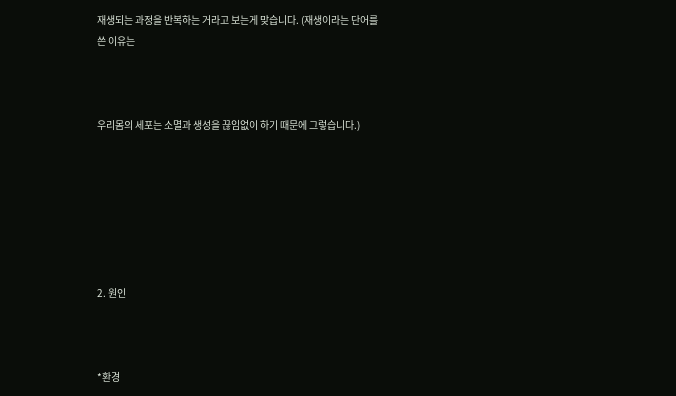재생되는 과정을 반복하는 거라고 보는게 맞습니다. (재생이라는 단어를 쓴 이유는



우리몸의 세포는 소멸과 생성을 끊임없이 하기 때문에 그렇습니다.)







2. 원인



*환경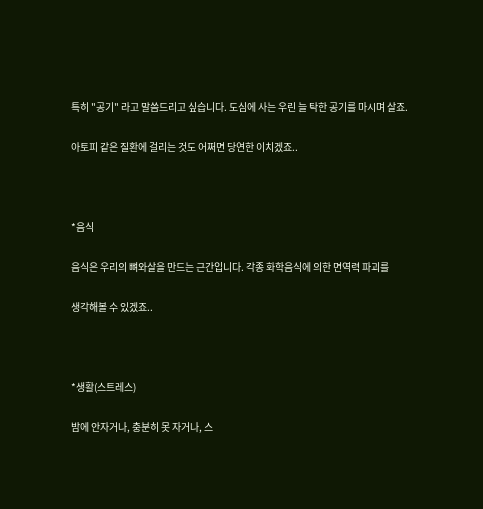특히 "공기" 라고 말씀드리고 싶습니다. 도심에 사는 우린 늘 탁한 공기를 마시며 살죠.

아토피 같은 질환에 걸리는 것도 어쩌면 당연한 이치겠죠..



*음식

음식은 우리의 뼈와살을 만드는 근간입니다. 각종 화학음식에 의한 면역력 파괴를

생각해볼 수 있겠죠..



*생활(스트레스)

밤에 안자거나, 충분히 못 자거나, 스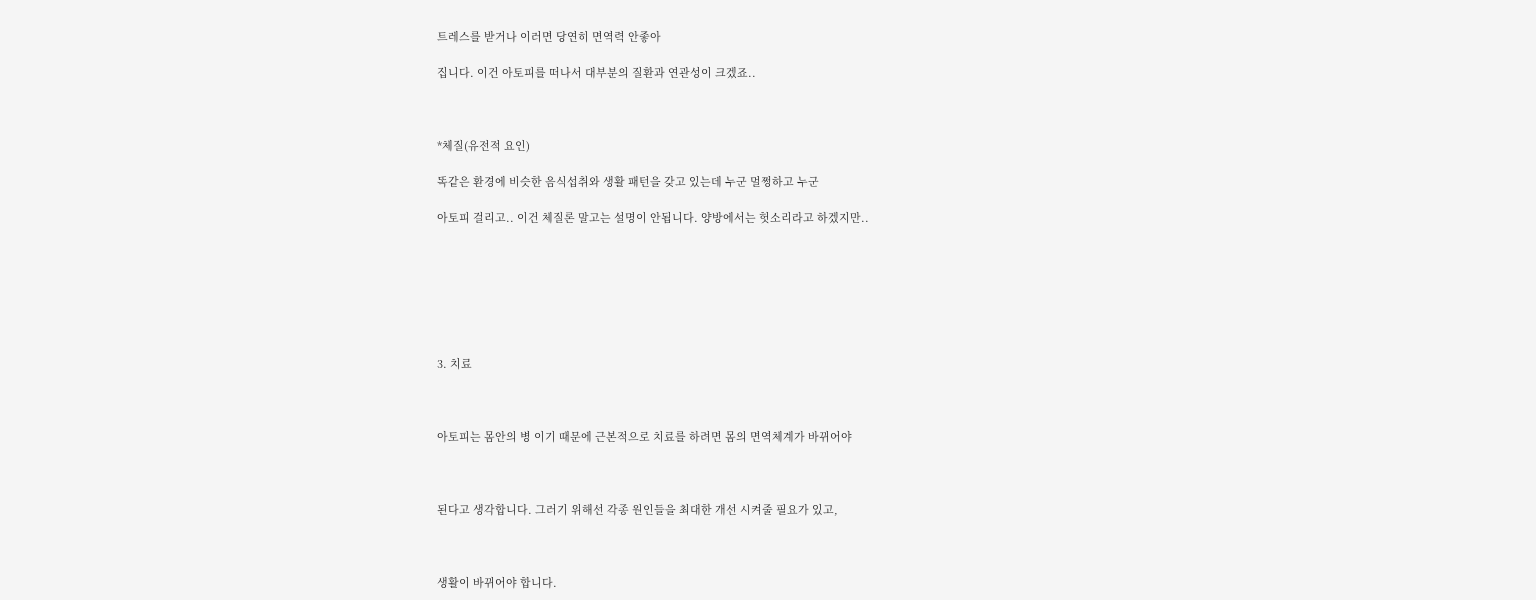트레스를 받거나 이러면 당연히 면역력 안좋아

집니다. 이건 아토피를 떠나서 대부분의 질환과 연관성이 크겠죠..



*체질(유전적 요인)

똑같은 환경에 비슷한 음식섭취와 생활 패턴을 갖고 있는데 누군 멀쩡하고 누군

아토피 걸리고.. 이건 체질론 말고는 설명이 안됩니다. 양방에서는 헛소리라고 하겠지만..







3. 치료



아토피는 몸안의 병 이기 때문에 근본적으로 치료를 하려면 몸의 면역체계가 바뀌어야



된다고 생각합니다. 그러기 위해선 각종 원인들을 최대한 개선 시켜줄 필요가 있고,



생활이 바뀌어야 합니다.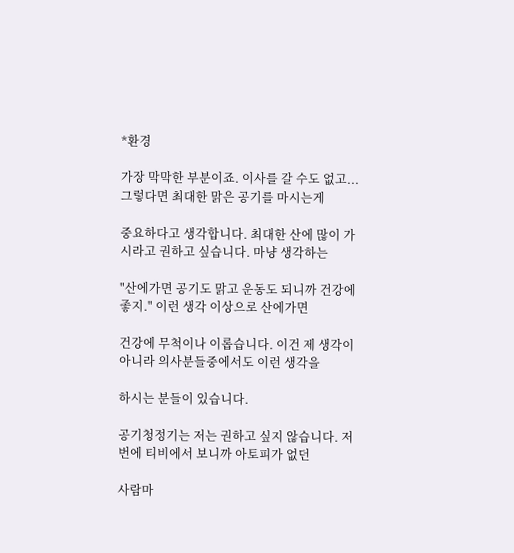*환경

가장 막막한 부분이죠. 이사를 갈 수도 없고... 그렇다면 최대한 맑은 공기를 마시는게

중요하다고 생각합니다. 최대한 산에 많이 가시라고 권하고 싶습니다. 마냥 생각하는

"산에가면 공기도 맑고 운동도 되니까 건강에 좋지." 이런 생각 이상으로 산에가면

건강에 무척이나 이롭습니다. 이건 제 생각이 아니라 의사분들중에서도 이런 생각을

하시는 분들이 있습니다.

공기청정기는 저는 권하고 싶지 않습니다. 저번에 티비에서 보니까 아토피가 없던

사람마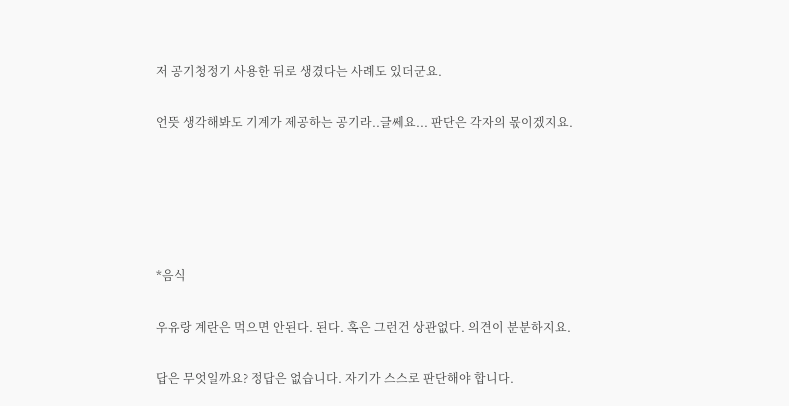저 공기청정기 사용한 뒤로 생겼다는 사례도 있더군요.

언뜻 생각해봐도 기계가 제공하는 공기라..글쎄요... 판단은 각자의 몫이겠지요.





*음식

우유랑 계란은 먹으면 안된다. 된다. 혹은 그런건 상관없다. 의견이 분분하지요.

답은 무엇일까요? 정답은 없습니다. 자기가 스스로 판단해야 합니다.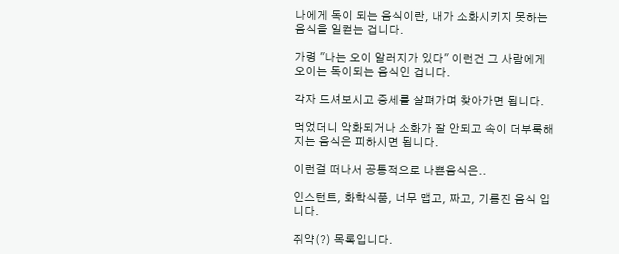나에게 독이 되는 음식이란, 내가 소화시키지 못하는 음식을 일컫는 겁니다.

가령 "나는 오이 알러지가 있다" 이런건 그 사람에게 오이는 독이되는 음식인 겁니다.

각자 드셔보시고 증세를 살펴가며 찾아가면 됩니다.

먹었더니 악화되거나 소화가 잘 안되고 속이 더부룩해지는 음식은 피하시면 됩니다.

이런걸 떠나서 공통적으로 나쁜음식은..

인스턴트, 화학식품, 너무 맵고, 짜고, 기름진 음식 입니다.

쥐약(?) 목록입니다.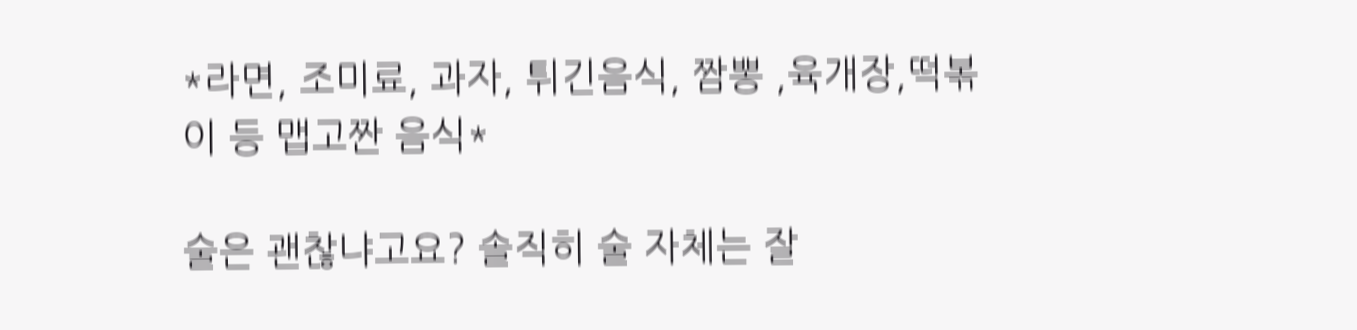*라면, 조미료, 과자, 튀긴음식, 짬뽕 ,육개장,떡볶이 등 맵고짠 음식*

술은 괜찮냐고요? 솔직히 술 자체는 잘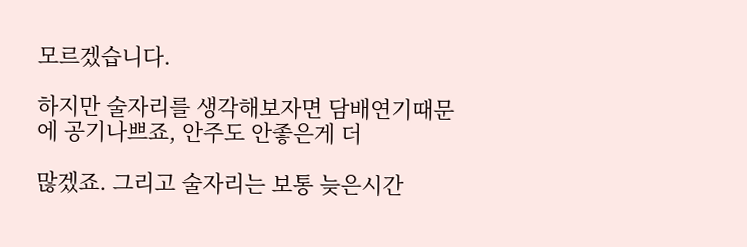모르겠습니다.

하지만 술자리를 생각해보자면 담배연기때문에 공기나쁘죠, 안주도 안좋은게 더

많겠죠. 그리고 술자리는 보통 늦은시간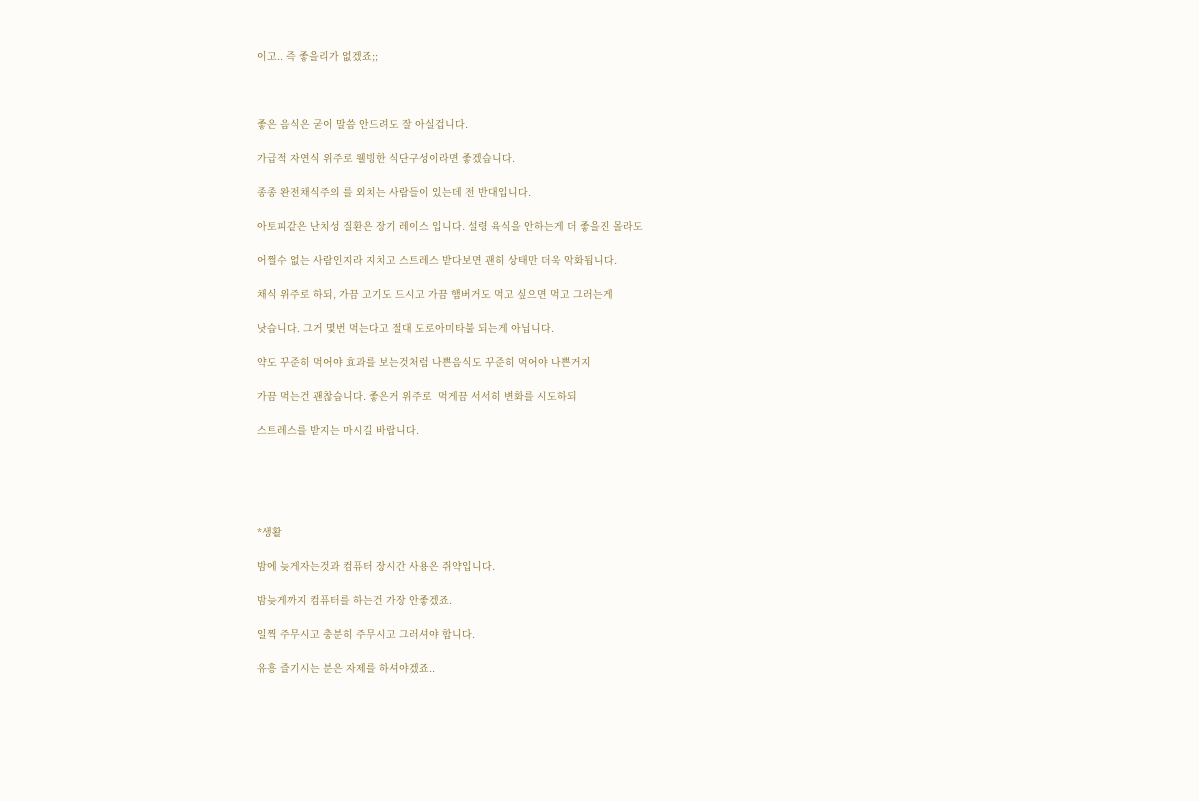이고.. 즉 좋을리가 없겠죠;;



좋은 음식은 굳이 말씀 안드려도 잘 아실겁니다.

가급적 자연식 위주로 웰빙한 식단구성이라면 좋겠습니다.

종종 완전채식주의 를 외치는 사람들이 있는데 전 반대입니다.

아토피같은 난치성 질환은 장기 레이스 입니다. 설령 육식을 안하는게 더 좋을진 몰라도

어쩔수 없는 사람인지라 지치고 스트레스 받다보면 괜히 상태만 더욱 악화됩니다.

채식 위주로 하되, 가끔 고기도 드시고 가끔 햄버거도 먹고 싶으면 먹고 그러는게

낫습니다. 그거 몇번 먹는다고 절대 도로아미타불 되는게 아닙니다.

약도 꾸준히 먹어야 효과를 보는것처럼 나쁜음식도 꾸준히 먹어야 나쁜거지

가끔 먹는건 괜찮습니다. 좋은거 위주로  먹게끔 서서히 변화를 시도하되

스트레스를 받지는 마시길 바랍니다.





*생활

밤에 늦게자는것과 컴퓨터 장시간 사용은 쥐약입니다.

밤늦게까지 컴퓨터를 하는건 가장 안좋겠죠.

일찍 주무시고 충분히 주무시고 그러셔야 합니다.

유흥 즐기시는 분은 자제를 하셔야겠죠..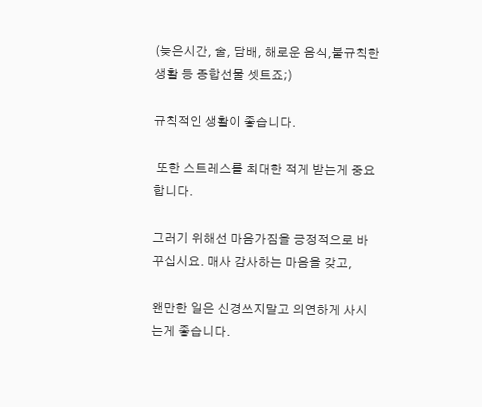(늦은시간, 술, 담배, 해로운 음식,불규칙한생활 등 종합선물 셋트죠;)

규칙적인 생활이 좋습니다.

 또한 스트레스를 최대한 적게 받는게 중요합니다.

그러기 위해선 마음가짐을 긍정적으로 바꾸십시요. 매사 감사하는 마음을 갖고,

왠만한 일은 신경쓰지말고 의연하게 사시는게 좋습니다.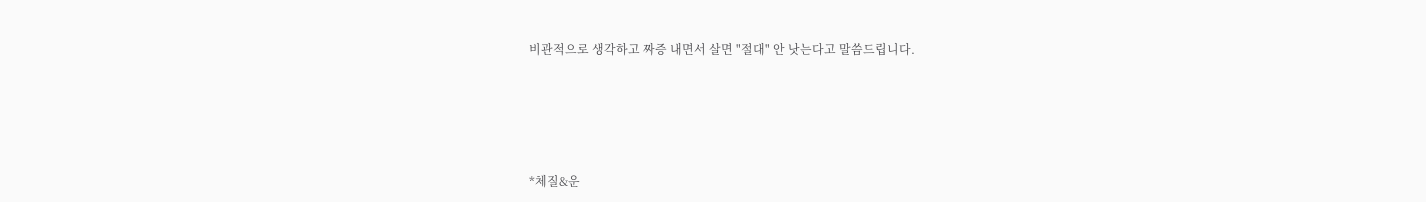비관적으로 생각하고 짜증 내면서 살면 "절대" 안 낫는다고 말씀드립니다.





*체질&운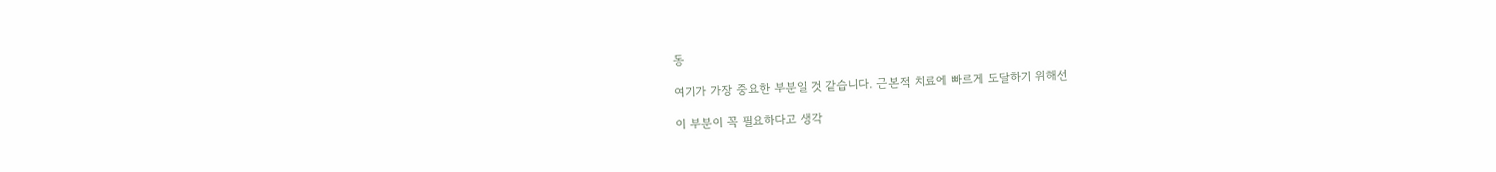동

여기가 가장 중요한 부분일 것 같습니다. 근본적 치료에 빠르게 도달하기 위해선

이 부분이 꼭 필요하다고 생각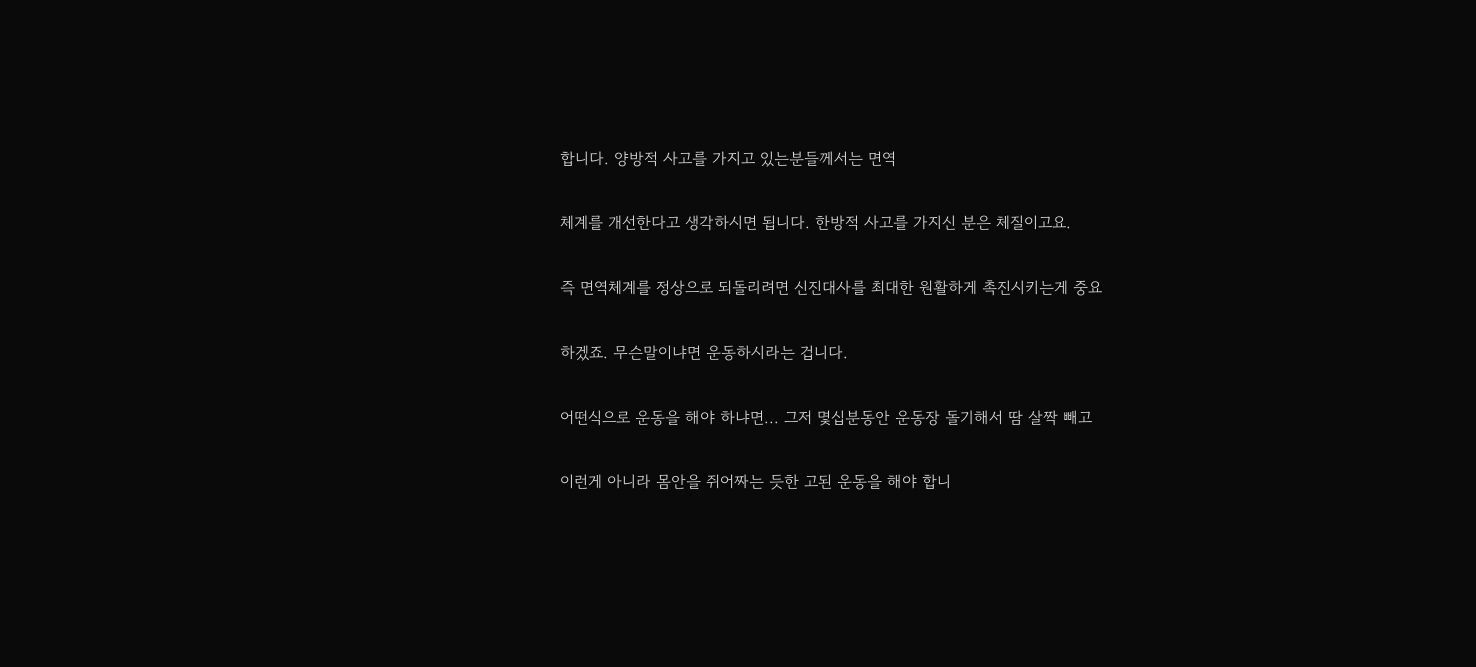합니다. 양방적 사고를 가지고 있는분들께서는 면역

체계를 개선한다고 생각하시면 됩니다. 한방적 사고를 가지신 분은 체질이고요.

즉 면역체계를 정상으로 되돌리려면 신진대사를 최대한 원활하게 촉진시키는게 중요

하겠죠. 무슨말이냐면 운동하시라는 겁니다.

어떤식으로 운동을 해야 하냐면... 그저 몇십분동안 운동장 돌기해서 땀 살짝 빼고

이런게 아니라 몸안을 쥐어짜는 듯한 고된 운동을 해야 합니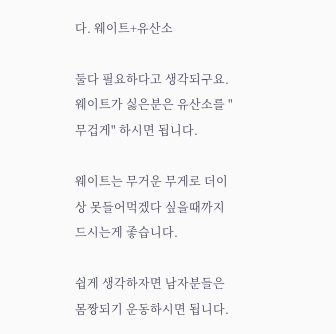다. 웨이트+유산소

둘다 필요하다고 생각되구요. 웨이트가 싫은분은 유산소를 "무겁게" 하시면 됩니다.

웨이트는 무거운 무게로 더이상 못들어먹겠다 싶을때까지 드시는게 좋습니다.

쉽게 생각하자면 남자분들은 몸짱되기 운동하시면 됩니다.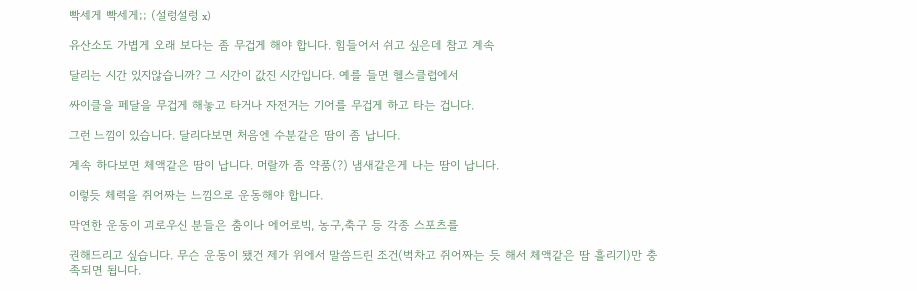빡세게 빡세게;; (설렁설렁 x)

유산소도 가볍게 오래 보다는 좀 무겁게 해야 합니다. 힘들어서 쉬고 싶은데 참고 계속

달리는 시간 있지않습니까? 그 시간이 값진 시간입니다. 예를 들면 헬스클럽에서

싸이클을 페달을 무겁게 해놓고 타거나 자전거는 기어를 무겁게 하고 타는 겁니다.

그런 느낌이 있습니다. 달리다보면 처음엔 수분같은 땀이 좀 납니다.

계속 하다보면 체액같은 땀이 납니다. 머랄까 좀 약품(?) 냄새같은게 나는 땀이 납니다.

이렇듯 체력을 쥐어짜는 느낌으로 운동해야 합니다.

막연한 운동이 괴로우신 분들은 춤이나 에어로빅, 농구,축구 등 각종 스포츠를

권해드리고 싶습니다. 무슨 운동이 됐건 제가 위에서 말씀드린 조건(벅차고 쥐어짜는 듯 해서 체액같은 땀 흘리기)만 충족되면 됩니다.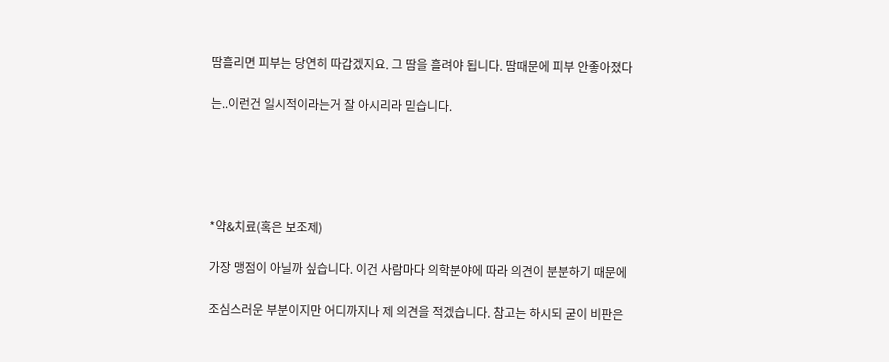땀흘리면 피부는 당연히 따갑겠지요. 그 땀을 흘려야 됩니다. 땀때문에 피부 안좋아졌다

는..이런건 일시적이라는거 잘 아시리라 믿습니다.





*약&치료(혹은 보조제)

가장 맹점이 아닐까 싶습니다. 이건 사람마다 의학분야에 따라 의견이 분분하기 때문에

조심스러운 부분이지만 어디까지나 제 의견을 적겠습니다. 참고는 하시되 굳이 비판은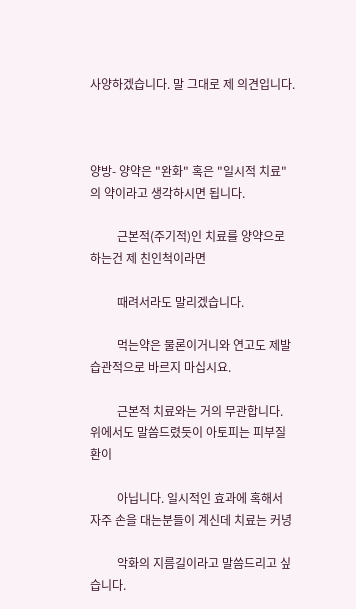사양하겠습니다. 말 그대로 제 의견입니다.



양방- 양약은 "완화" 혹은 "일시적 치료" 의 약이라고 생각하시면 됩니다.

         근본적(주기적)인 치료를 양약으로 하는건 제 친인척이라면

         때려서라도 말리겠습니다.

         먹는약은 물론이거니와 연고도 제발 습관적으로 바르지 마십시요.

         근본적 치료와는 거의 무관합니다. 위에서도 말씀드렸듯이 아토피는 피부질환이

         아닙니다. 일시적인 효과에 혹해서 자주 손을 대는분들이 계신데 치료는 커녕

         악화의 지름길이라고 말씀드리고 싶습니다.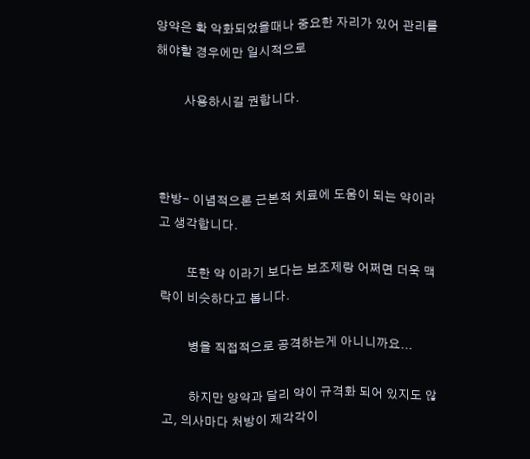양약은 확 악화되었을때나 중요한 자리가 있어 관리를 해야할 경우에만 일시적으로

         사용하시길 권합니다.



한방- 이념적으론 근본적 치료에 도움이 되는 약이라고 생각합니다.

         또한 약 이라기 보다는 보조제랑 어쩌면 더욱 맥락이 비슷하다고 봅니다.

         병을 직접적으로 공격하는게 아니니까요...

         하지만 양약과 달리 약이 규격화 되어 있지도 않고, 의사마다 처방이 제각각이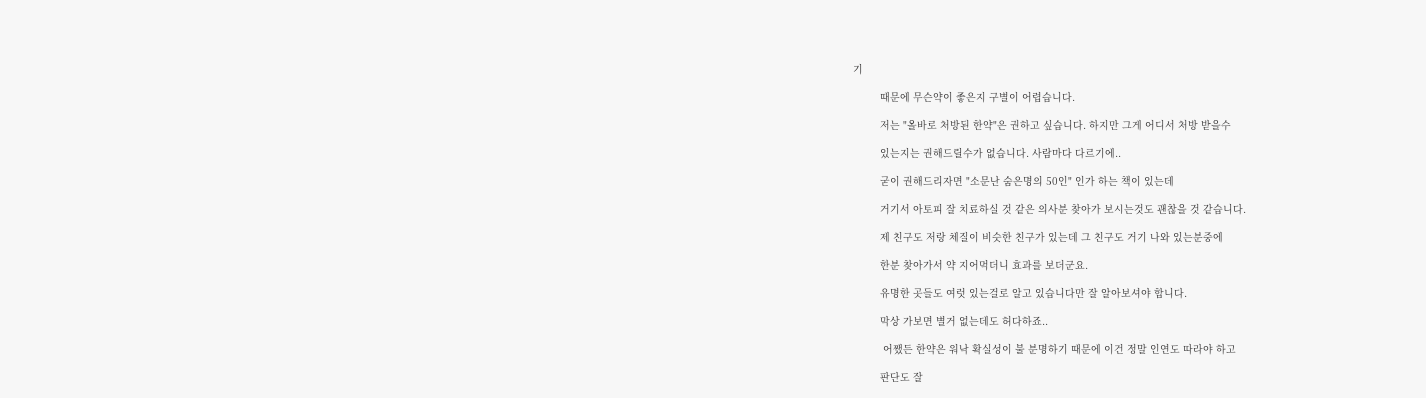기

         때문에 무슨약이 좋은지 구별이 어렵습니다.

         저는 "올바로 처방된 한약"은 권하고 싶습니다. 하지만 그게 어디서 처방 받을수

         있는지는 권해드릴수가 없습니다. 사람마다 다르기에..

         굳이 권해드리자면 "소문난 숨은명의 50인" 인가 하는 책이 있는데

         거기서 아토피 잘 치료하실 것 같은 의사분 찾아가 보시는것도 괜찮을 것 같습니다.

         제 친구도 저랑 체질이 비슷한 친구가 있는데 그 친구도 거기 나와 있는분중에

         한분 찾아가서 약 지어먹더니 효과를 보더군요.

         유명한 곳들도 여럿 있는걸로 알고 있습니다만 잘 알아보셔야 합니다.

         막상 가보면 별거 없는데도 허다하죠..

          어쨌든 한약은 워낙 확실성이 불 분명하기 때문에 이건 정말 인연도 따라야 하고

         판단도 잘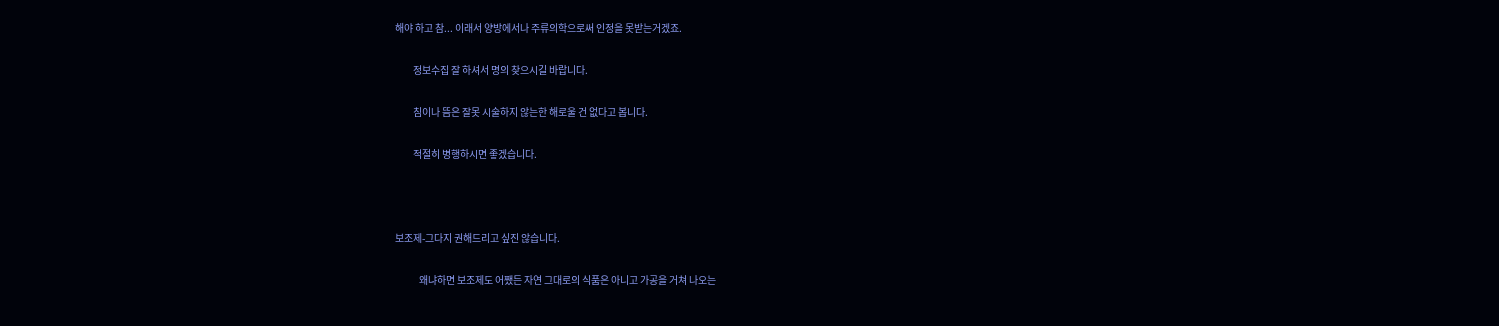해야 하고 참... 이래서 양방에서나 주류의학으로써 인정을 못받는거겠죠.

         정보수집 잘 하셔서 명의 찾으시길 바랍니다.

         침이나 뜸은 잘못 시술하지 않는한 해로울 건 없다고 봅니다.

         적절히 병행하시면 좋겠습니다.



보조제-그다지 권해드리고 싶진 않습니다.

            왜냐하면 보조제도 어쨌든 자연 그대로의 식품은 아니고 가공을 거쳐 나오는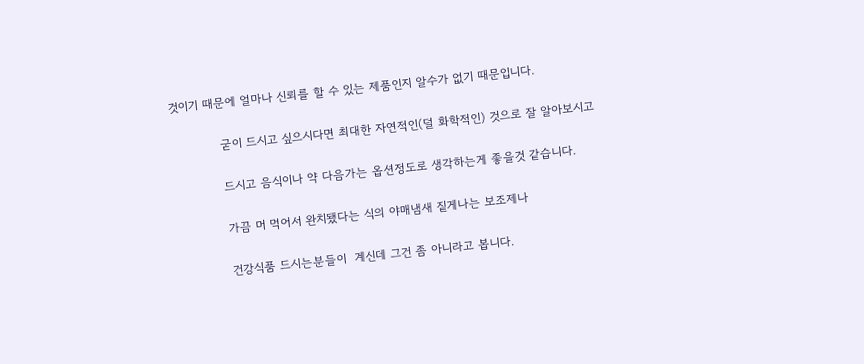것이기 때문에 얼마나 신뢰를 할 수 있는 제품인지 알수가 없기 때문입니다.

            굳이 드시고 싶으시다면 최대한 자연적인(덜 화학적인) 것으로 잘 알아보시고

            드시고 음식이나 약 다음가는 옵션정도로 생각하는게 좋을것 같습니다.

            가끔 머 먹어서 완치됐다는 식의 야매냄새 짙게나는 보조제나

            건강식품 드시는분들이  계신데 그건 좀 아니라고 봅니다.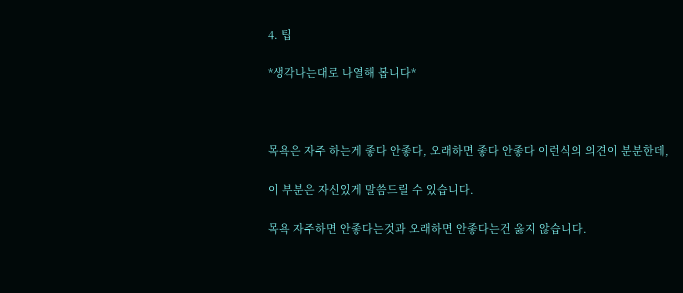4. 팁

*생각나는대로 나열해 봅니다*



목욕은 자주 하는게 좋다 안좋다, 오래하면 좋다 안좋다 이런식의 의견이 분분한데,

이 부분은 자신있게 말씀드릴 수 있습니다.

목욕 자주하면 안좋다는것과 오래하면 안좋다는건 옳지 않습니다.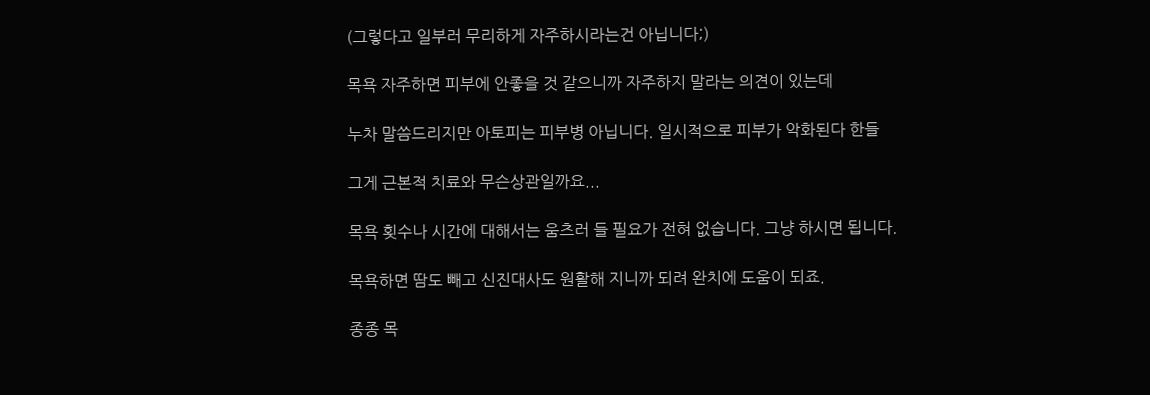(그렇다고 일부러 무리하게 자주하시라는건 아닙니다;)

목욕 자주하면 피부에 안좋을 것 같으니까 자주하지 말라는 의견이 있는데

누차 말씀드리지만 아토피는 피부병 아닙니다. 일시적으로 피부가 악화된다 한들

그게 근본적 치료와 무슨상관일까요...

목욕 횟수나 시간에 대해서는 움츠러 들 필요가 전혀 없습니다. 그냥 하시면 됩니다.

목욕하면 땀도 빼고 신진대사도 원활해 지니까 되려 완치에 도움이 되죠.

종종 목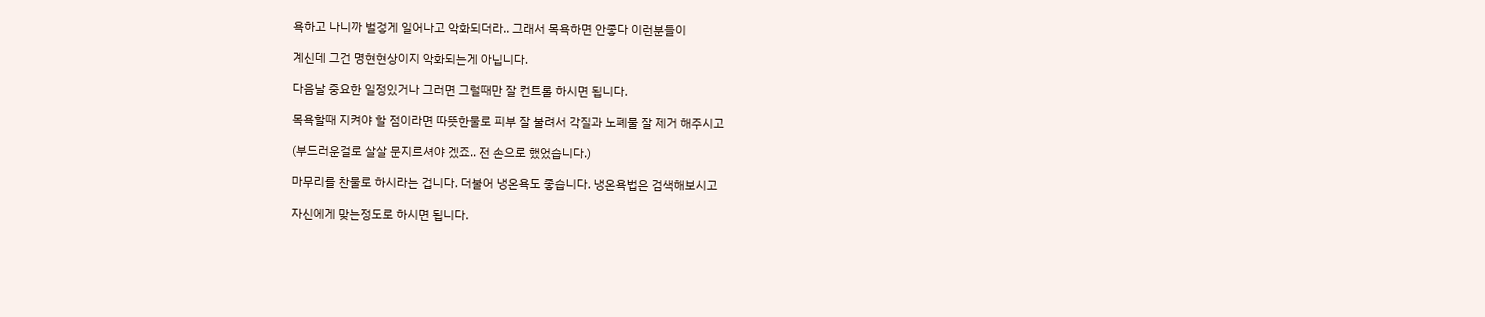욕하고 나니까 벌겋게 일어나고 악화되더라.. 그래서 목욕하면 안좋다 이런분들이

계신데 그건 명현현상이지 악화되는게 아닙니다.

다음날 중요한 일정있거나 그러면 그럴때만 잘 컨트롤 하시면 됩니다.

목욕할때 지켜야 할 점이라면 따뜻한물로 피부 잘 불려서 각질과 노폐물 잘 제거 해주시고

(부드러운걸로 살살 문지르셔야 겠죠.. 전 손으로 했었습니다.)

마무리를 찬물로 하시라는 겁니다. 더불어 냉온욕도 좋습니다. 냉온욕법은 검색해보시고

자신에게 맞는정도로 하시면 됩니다.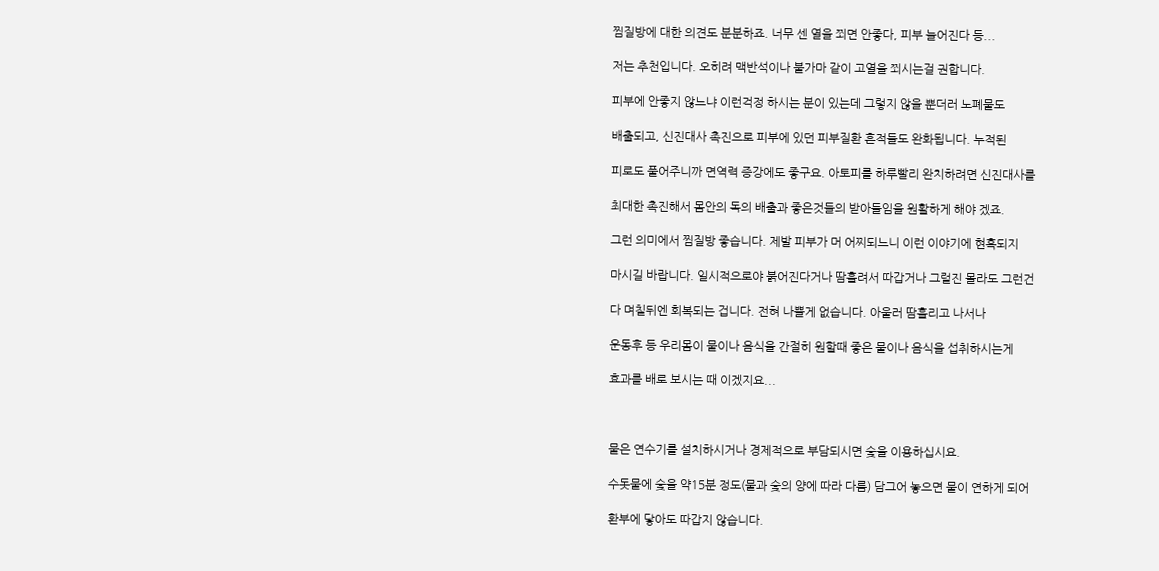찜질방에 대한 의견도 분분하죠. 너무 센 열을 쬐면 안좋다, 피부 늘어진다 등...

저는 추천입니다. 오히려 맥반석이나 불가마 같이 고열을 쬐시는걸 권합니다.

피부에 안좋지 않느냐 이런걱정 하시는 분이 있는데 그렇지 않을 뿐더러 노폐물도

배출되고, 신진대사 촉진으로 피부에 있던 피부질환 흔적들도 완화됩니다. 누적된

피로도 풀어주니까 면역력 증강에도 좋구요. 아토피를 하루빨리 완치하려면 신진대사를

최대한 촉진해서 몸안의 독의 배출과 좋은것들의 받아들임을 원활하게 해야 겠죠.

그런 의미에서 찜질방 좋습니다. 제발 피부가 머 어찌되느니 이런 이야기에 현혹되지

마시길 바랍니다. 일시적으로야 붉어진다거나 땀흘려서 따갑거나 그럴진 몰라도 그런건

다 며칠뒤엔 회복되는 겁니다. 전혀 나쁠게 없습니다. 아울러 땀흘리고 나서나

운동후 등 우리몸이 물이나 음식을 간절히 원할때 좋은 물이나 음식을 섭취하시는게

효과를 배로 보시는 때 이겠지요...



물은 연수기를 설치하시거나 경제적으로 부담되시면 숯을 이용하십시요.

수돗물에 숯을 약15분 정도(물과 숯의 양에 따라 다름) 담그어 놓으면 물이 연하게 되어

환부에 닿아도 따갑지 않습니다.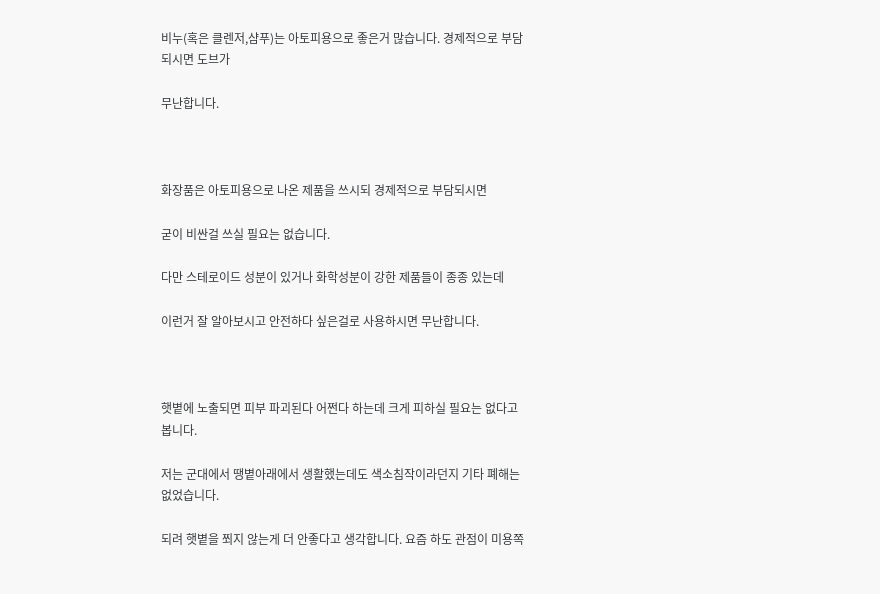비누(혹은 클렌저,샴푸)는 아토피용으로 좋은거 많습니다. 경제적으로 부담되시면 도브가

무난합니다.



화장품은 아토피용으로 나온 제품을 쓰시되 경제적으로 부담되시면

굳이 비싼걸 쓰실 필요는 없습니다.

다만 스테로이드 성분이 있거나 화학성분이 강한 제품들이 종종 있는데

이런거 잘 알아보시고 안전하다 싶은걸로 사용하시면 무난합니다.



햇볕에 노출되면 피부 파괴된다 어쩐다 하는데 크게 피하실 필요는 없다고 봅니다.

저는 군대에서 땡볕아래에서 생활했는데도 색소침작이라던지 기타 폐해는 없었습니다.

되려 햇볕을 쬐지 않는게 더 안좋다고 생각합니다. 요즘 하도 관점이 미용쪽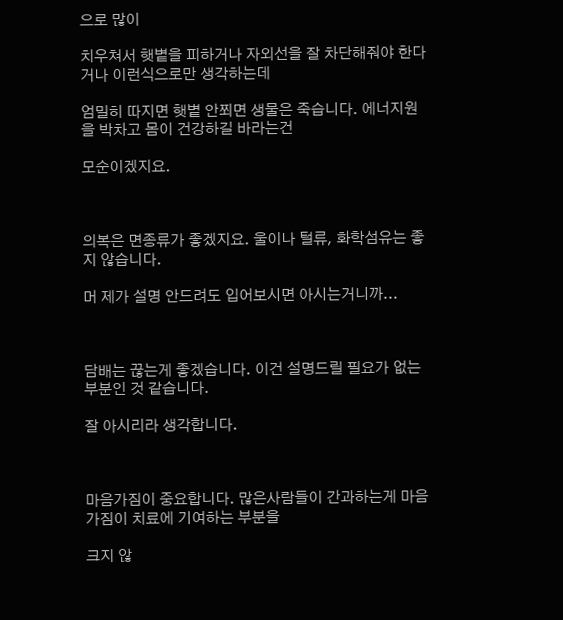으로 많이

치우쳐서 햇볕을 피하거나 자외선을 잘 차단해줘야 한다거나 이런식으로만 생각하는데

엄밀히 따지면 햇볕 안쬐면 생물은 죽습니다. 에너지원을 박차고 몸이 건강하길 바라는건

모순이겠지요.



의복은 면종류가 좋겠지요. 울이나 털류, 화학섬유는 좋지 않습니다.

머 제가 설명 안드려도 입어보시면 아시는거니까...



담배는 끊는게 좋겠습니다. 이건 설명드릴 필요가 없는 부분인 것 같습니다.

잘 아시리라 생각합니다.



마음가짐이 중요합니다. 많은사람들이 간과하는게 마음가짐이 치료에 기여하는 부분을

크지 않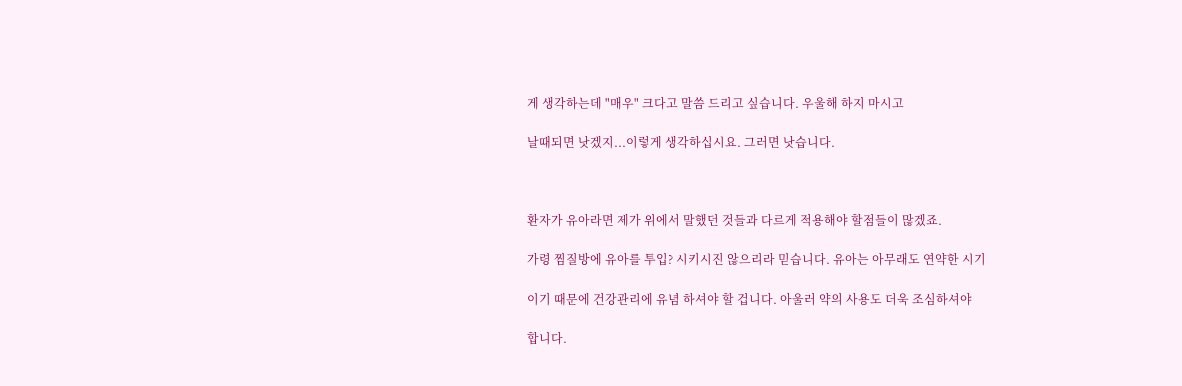게 생각하는데 "매우" 크다고 말씀 드리고 싶습니다. 우울해 하지 마시고

날때되면 낫겠지...이렇게 생각하십시요. 그러면 낫습니다.



환자가 유아라면 제가 위에서 말했던 것들과 다르게 적용해야 할점들이 많겠죠.

가령 찜질방에 유아를 투입? 시키시진 않으리라 믿습니다. 유아는 아무래도 연약한 시기

이기 때문에 건강관리에 유념 하셔야 할 겁니다. 아울러 약의 사용도 더욱 조심하셔야

합니다.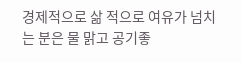경제적으로 삶 적으로 여유가 넘치는 분은 물 맑고 공기좋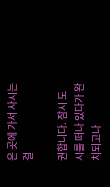은 곳에 가서 사시는걸

권합니다. 잠시 도시를 떠나 있다가 완치되고나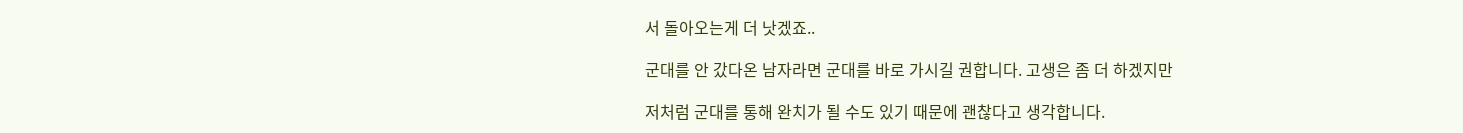서 돌아오는게 더 낫겠죠..

군대를 안 갔다온 남자라면 군대를 바로 가시길 권합니다. 고생은 좀 더 하겠지만

저처럼 군대를 통해 완치가 될 수도 있기 때문에 괜찮다고 생각합니다.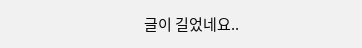글이 길었네요..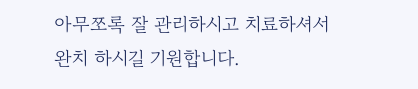아무쪼록 잘 관리하시고 치료하셔서 완치 하시길 기원합니다.